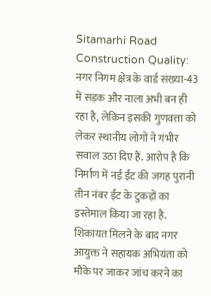Sitamarhi Road Construction Quality: नगर निगम क्षेत्र के वार्ड संख्या-43 में सड़क और नाला अभी बन ही रहा है, लेकिन इसकी गुणवत्ता को लेकर स्थानीय लोगों ने गंभीर सवाल उठा दिए हैं. आरोप है कि निर्माण में नई ईंट की जगह पुरानी तीन नंबर ईंट के टुकड़ों का इस्तेमाल किया जा रहा है. शिकायत मिलने के बाद नगर आयुक्त ने सहायक अभियंता को मौके पर जाकर जांच करने का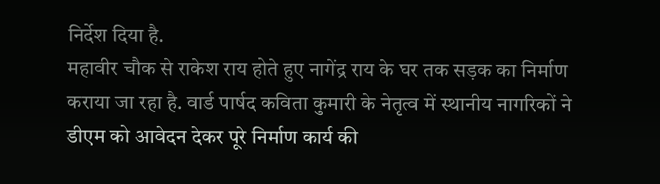निर्देश दिया है.
महावीर चौक से राकेश राय होते हुए नागेंद्र राय के घर तक सड़क का निर्माण कराया जा रहा है. वार्ड पार्षद कविता कुमारी के नेतृत्व में स्थानीय नागरिकों ने डीएम को आवेदन देकर पूरे निर्माण कार्य की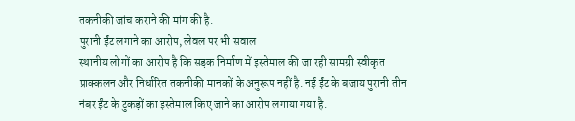तकनीकी जांच कराने की मांग की है.
पुरानी ईंट लगाने का आरोप, लेवल पर भी सवाल
स्थानीय लोगों का आरोप है कि सड़क निर्माण में इस्तेमाल की जा रही सामग्री स्वीकृत प्राक्कलन और निर्धारित तकनीकी मानकों के अनुरूप नहीं है. नई ईंट के बजाय पुरानी तीन नंबर ईंट के टुकड़ों का इस्तेमाल किए जाने का आरोप लगाया गया है.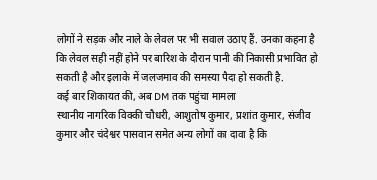लोगों ने सड़क और नाले के लेवल पर भी सवाल उठाए हैं. उनका कहना है कि लेवल सही नहीं होने पर बारिश के दौरान पानी की निकासी प्रभावित हो सकती है और इलाके में जलजमाव की समस्या पैदा हो सकती है.
कई बार शिकायत की, अब DM तक पहुंचा मामला
स्थानीय नागरिक विक्की चौधरी, आशुतोष कुमार, प्रशांत कुमार, संजीव कुमार और चंदेश्वर पासवान समेत अन्य लोगों का दावा है कि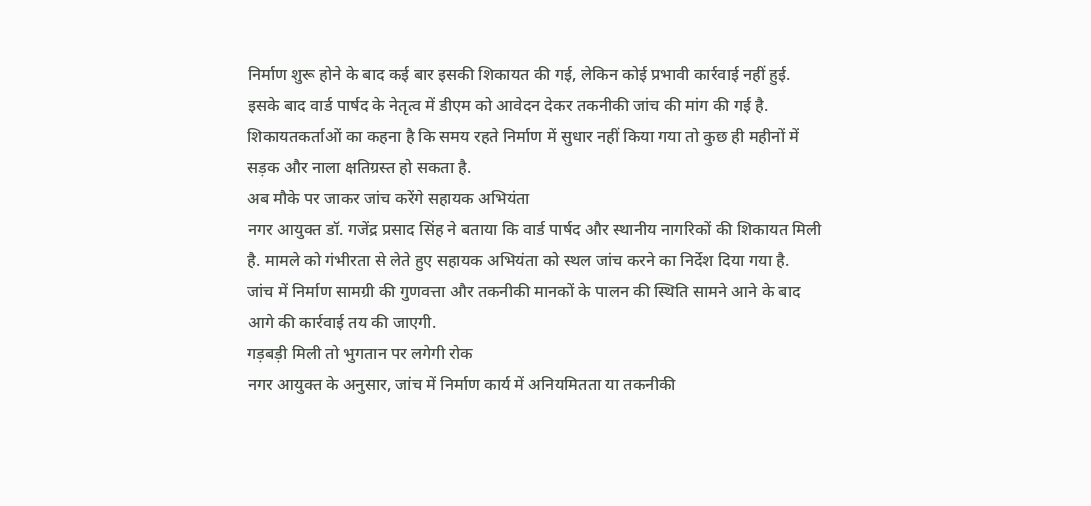निर्माण शुरू होने के बाद कई बार इसकी शिकायत की गई, लेकिन कोई प्रभावी कार्रवाई नहीं हुई.
इसके बाद वार्ड पार्षद के नेतृत्व में डीएम को आवेदन देकर तकनीकी जांच की मांग की गई है. शिकायतकर्ताओं का कहना है कि समय रहते निर्माण में सुधार नहीं किया गया तो कुछ ही महीनों में सड़क और नाला क्षतिग्रस्त हो सकता है.
अब मौके पर जाकर जांच करेंगे सहायक अभियंता
नगर आयुक्त डॉ. गजेंद्र प्रसाद सिंह ने बताया कि वार्ड पार्षद और स्थानीय नागरिकों की शिकायत मिली है. मामले को गंभीरता से लेते हुए सहायक अभियंता को स्थल जांच करने का निर्देश दिया गया है.
जांच में निर्माण सामग्री की गुणवत्ता और तकनीकी मानकों के पालन की स्थिति सामने आने के बाद आगे की कार्रवाई तय की जाएगी.
गड़बड़ी मिली तो भुगतान पर लगेगी रोक
नगर आयुक्त के अनुसार, जांच में निर्माण कार्य में अनियमितता या तकनीकी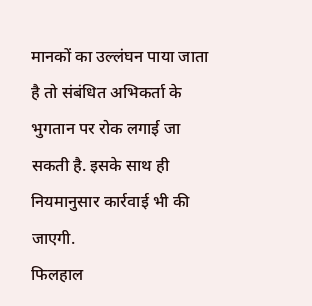मानकों का उल्लंघन पाया जाता है तो संबंधित अभिकर्ता के भुगतान पर रोक लगाई जा सकती है. इसके साथ ही नियमानुसार कार्रवाई भी की जाएगी.
फिलहाल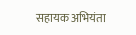सहायक अभियंता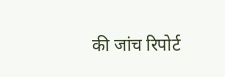की जांच रिपोर्ट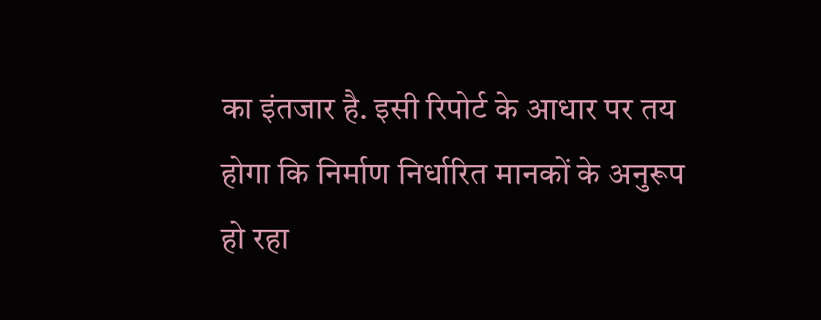का इंतजार है. इसी रिपोर्ट के आधार पर तय होगा कि निर्माण निर्धारित मानकों के अनुरूप हो रहा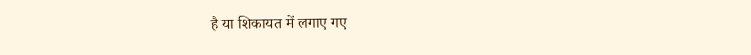है या शिकायत में लगाए गए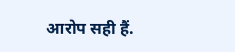आरोप सही हैं.